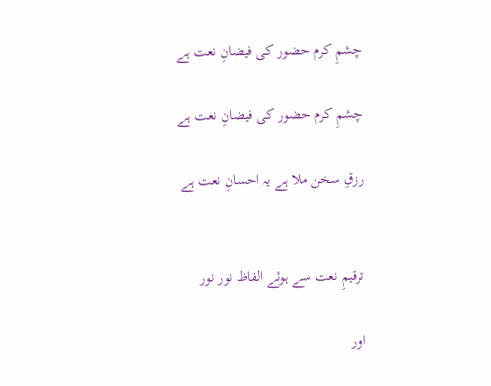چشمِ کرم حضور کی فیضانِ نعت ہے

چشمِ کرم حضور کی فیضانِ نعت ہے

رزقِ سخن ملا ہے یہ احسانِ نعت ہے


ترقیمِ نعت سے ہوئے الفاظ نور نور

اور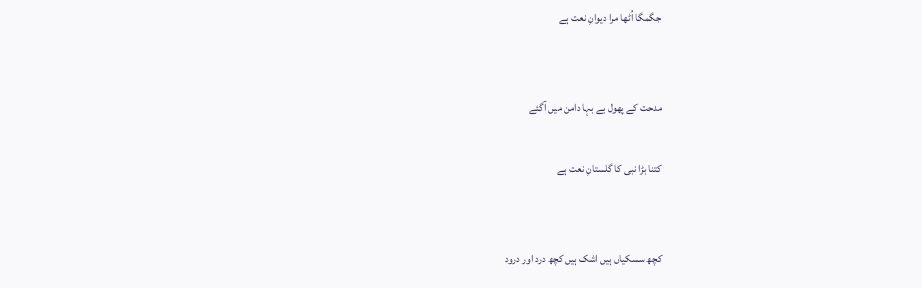جگمگا اُٹھا مرا دیوانِ نعت ہے


مدحت کے پھول بے بہا دامن میں آگئے

کتنا بڑا نبی کا گلستانِ نعت ہے


کچھ سسکیاں ہیں اشک ہیں کچھ درد اور درود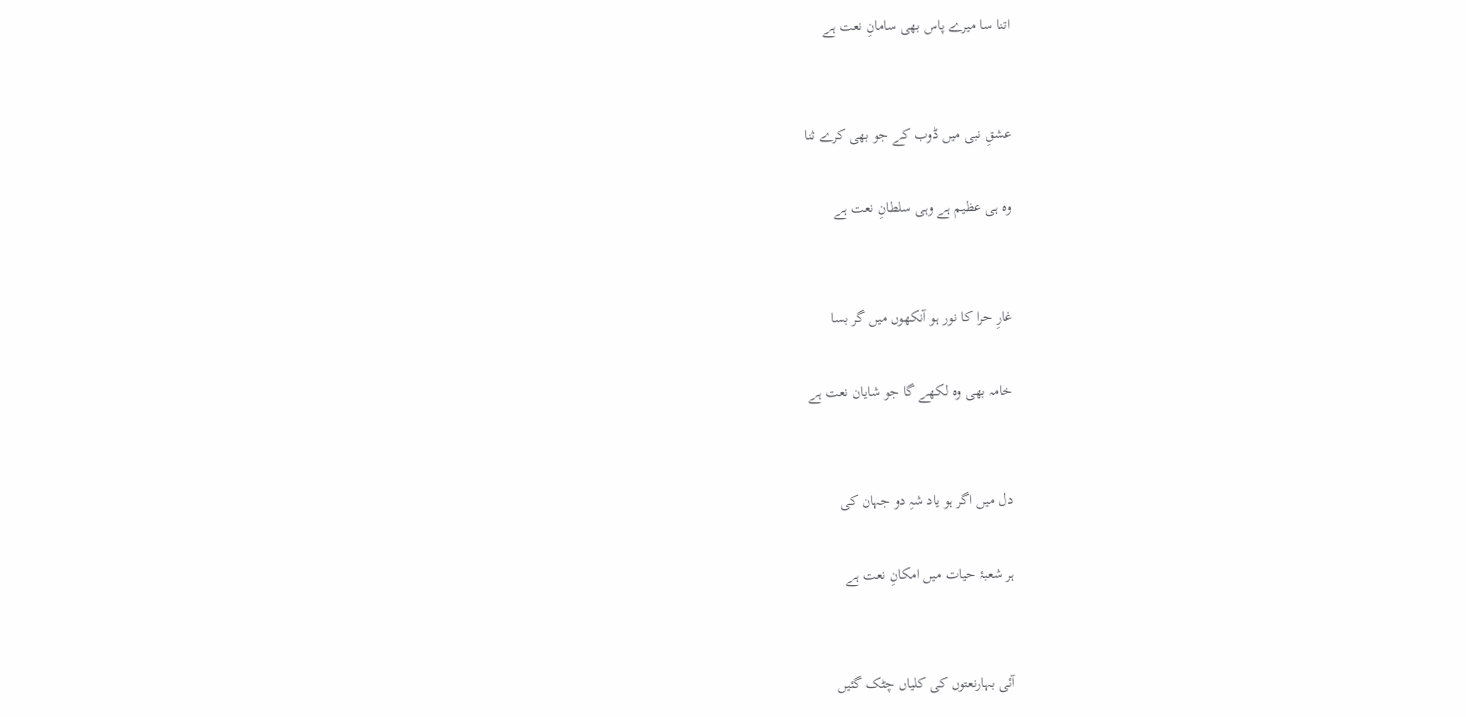اتنا سا میرے پاس بھی سامانِ نعت ہے


عشقِ نبی میں ڈوب کے جو بھی کرے ثنا

وہ ہی عظیم ہے وہی سلطانِ نعت ہے


غارِ حرا کا نور ہو آنکھوں میں گر بسا

خامہ بھی وہ لکھے گا جو شایان نعت ہے


دل میں اگر ہو یاد شہِ دو جہان کی

ہر شعبۂ حیات میں امکانِ نعت ہے


آئی بہارنعتوں کی کلیاں چٹک گئیں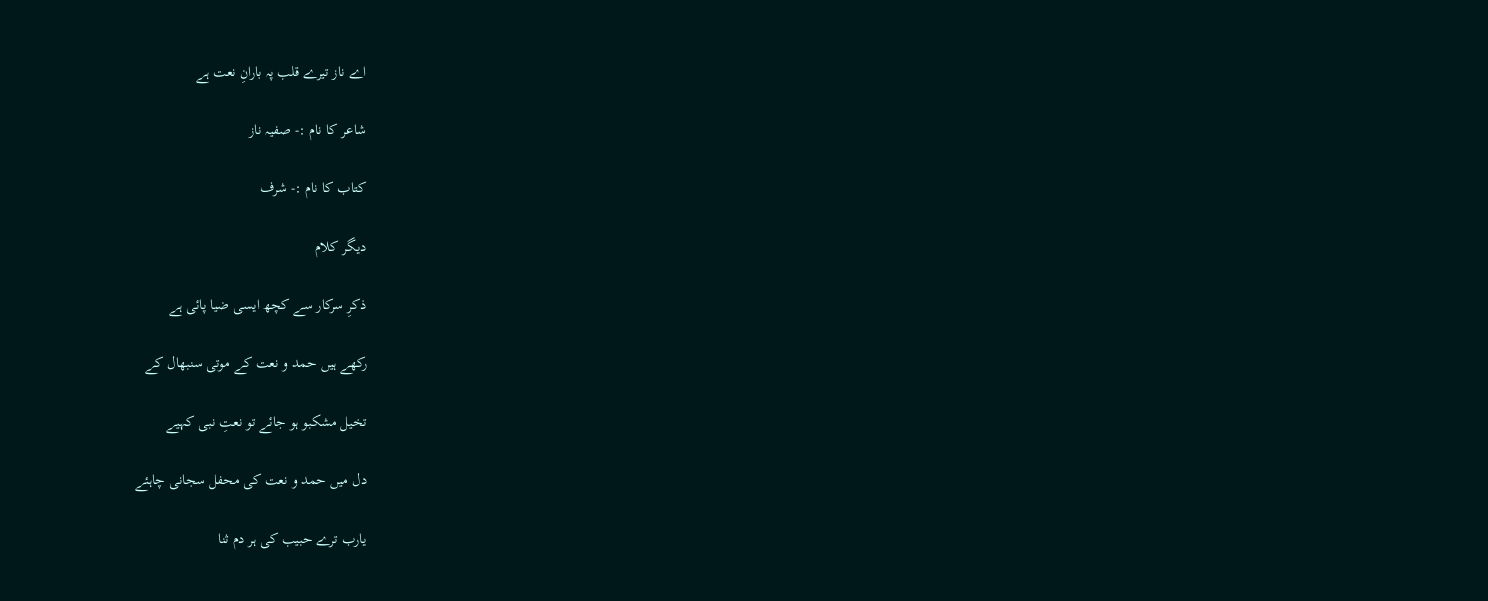اے ناز تیرے قلب پہ بارانِ نعت ہے

شاعر کا نام :- صفیہ ناز

کتاب کا نام :- شرف

دیگر کلام

ذکرِ سرکار سے کچھ ایسی ضیا پائی ہے

رکھے ہیں حمد و نعت کے موتی سنبھال کے

تخیل مشکبو ہو جائے تو نعتِ نبی کہیے

دل میں حمد و نعت کی محفل سجانی چاہئے

یارب ترے حبیب کی ہر دم ثنا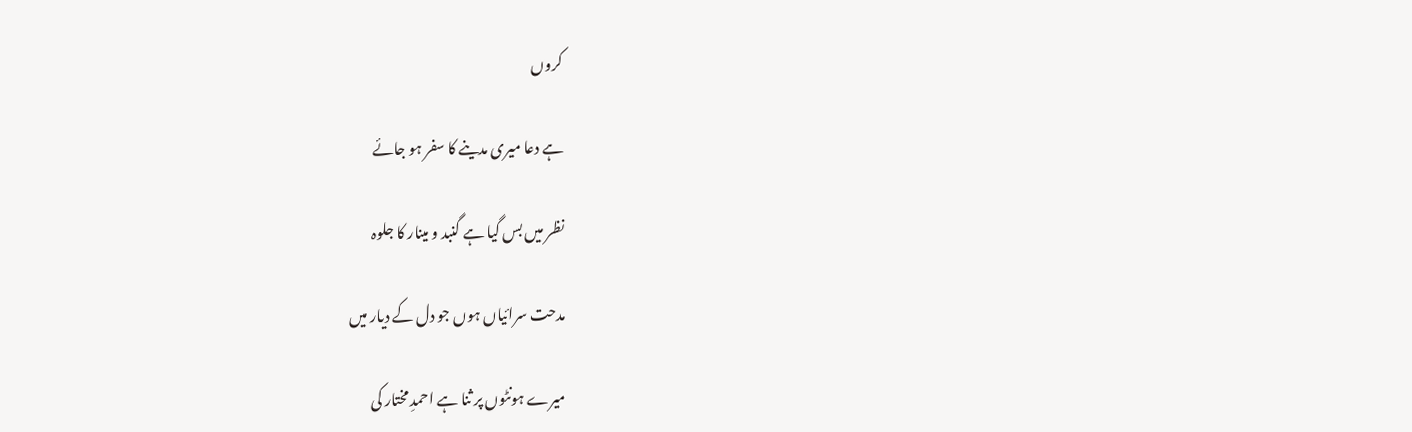کروں

ہے دعا میری مدینے کا سفر ہو جائے

نظر میں بس گیا ہے گنبد و مینار کا جلوہ

مدحت سرائیاں ہوں جو دل کے دیار میں

میرے ہونٹوں پر ثنا ہے احمدِ مختار کی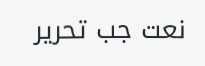نعت جب تحریر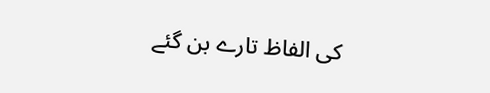کی الفاظ تارے بن گئے